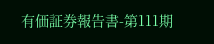有価証券報告書-第111期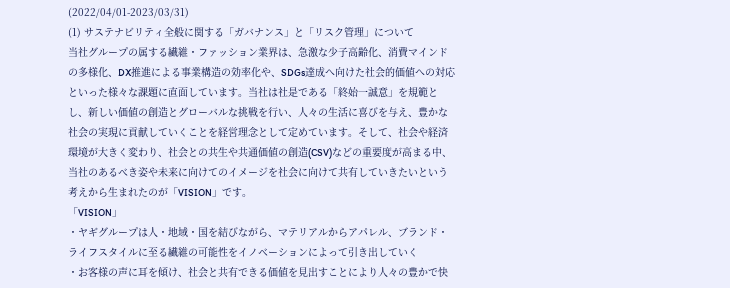(2022/04/01-2023/03/31)
(1) サステナビリティ全般に関する「ガバナンス」と「リスク管理」について
当社グループの属する繊維・ファッション業界は、急激な少子高齢化、消費マインドの多様化、DX推進による事業構造の効率化や、SDGs達成へ向けた社会的価値への対応といった様々な課題に直面しています。当社は社是である「終始一誠意」を規範とし、新しい価値の創造とグローバルな挑戦を行い、人々の生活に喜びを与え、豊かな社会の実現に貢献していくことを経営理念として定めています。そして、社会や経済環境が大きく変わり、社会との共生や共通価値の創造(CSV)などの重要度が高まる中、当社のあるべき姿や未来に向けてのイメージを社会に向けて共有していきたいという考えから生まれたのが「VISION」です。
「VISION」
・ヤギグループは人・地域・国を結びながら、マテリアルからアパレル、ブランド・ライフスタイルに至る繊維の可能性をイノベーションによって引き出していく
・お客様の声に耳を傾け、社会と共有できる価値を見出すことにより人々の豊かで快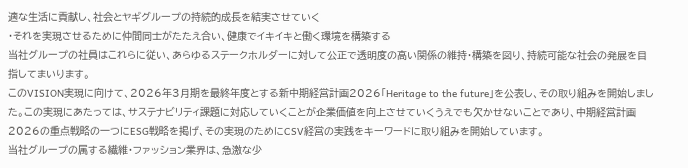適な生活に貢献し、社会とヤギグループの持続的成長を結実させていく
・それを実現させるために仲間同士がたたえ合い、健康でイキイキと働く環境を構築する
当社グループの社員はこれらに従い、あらゆるステークホルダーに対して公正で透明度の高い関係の維持・構築を図り、持続可能な社会の発展を目指してまいります。
このVISION実現に向けて、2026年3月期を最終年度とする新中期経営計画2026「Heritage to the future」を公表し、その取り組みを開始しました。この実現にあたっては、サステナビリティ課題に対応していくことが企業価値を向上させていくうえでも欠かせないことであり、中期経営計画2026の重点戦略の一つにESG戦略を掲げ、その実現のためにCSV経営の実践をキーワードに取り組みを開始しています。
当社グループの属する繊維・ファッション業界は、急激な少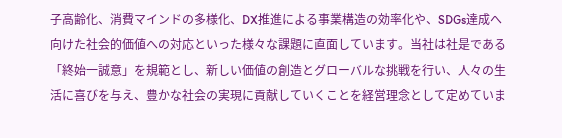子高齢化、消費マインドの多様化、DX推進による事業構造の効率化や、SDGs達成へ向けた社会的価値への対応といった様々な課題に直面しています。当社は社是である「終始一誠意」を規範とし、新しい価値の創造とグローバルな挑戦を行い、人々の生活に喜びを与え、豊かな社会の実現に貢献していくことを経営理念として定めていま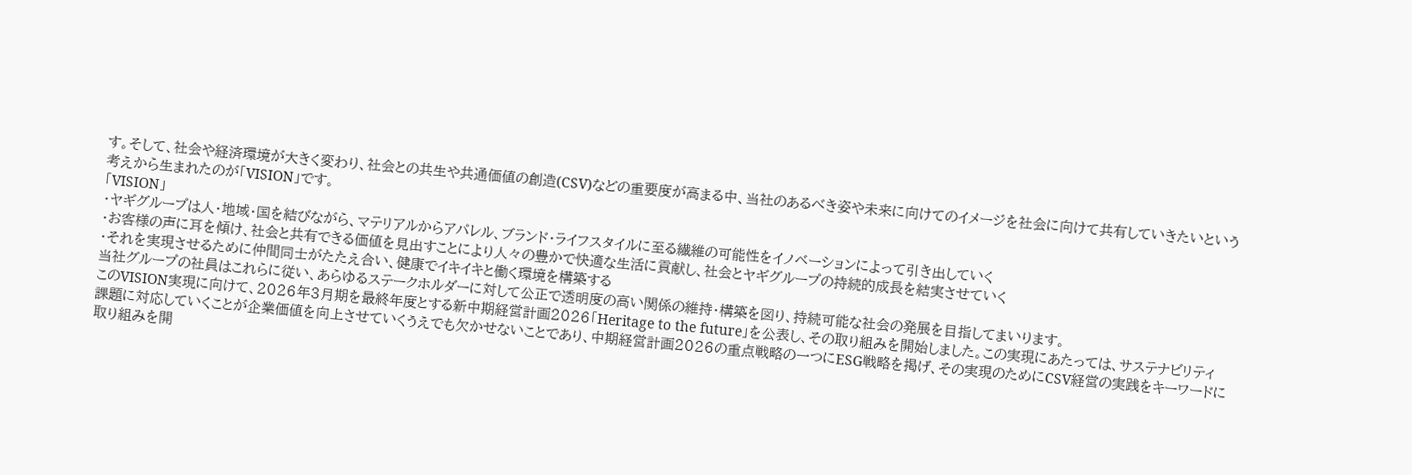す。そして、社会や経済環境が大きく変わり、社会との共生や共通価値の創造(CSV)などの重要度が高まる中、当社のあるべき姿や未来に向けてのイメージを社会に向けて共有していきたいという考えから生まれたのが「VISION」です。
「VISION」
・ヤギグループは人・地域・国を結びながら、マテリアルからアパレル、ブランド・ライフスタイルに至る繊維の可能性をイノベーションによって引き出していく
・お客様の声に耳を傾け、社会と共有できる価値を見出すことにより人々の豊かで快適な生活に貢献し、社会とヤギグループの持続的成長を結実させていく
・それを実現させるために仲間同士がたたえ合い、健康でイキイキと働く環境を構築する
当社グループの社員はこれらに従い、あらゆるステークホルダーに対して公正で透明度の高い関係の維持・構築を図り、持続可能な社会の発展を目指してまいります。
このVISION実現に向けて、2026年3月期を最終年度とする新中期経営計画2026「Heritage to the future」を公表し、その取り組みを開始しました。この実現にあたっては、サステナビリティ課題に対応していくことが企業価値を向上させていくうえでも欠かせないことであり、中期経営計画2026の重点戦略の一つにESG戦略を掲げ、その実現のためにCSV経営の実践をキーワードに取り組みを開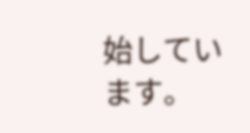始しています。